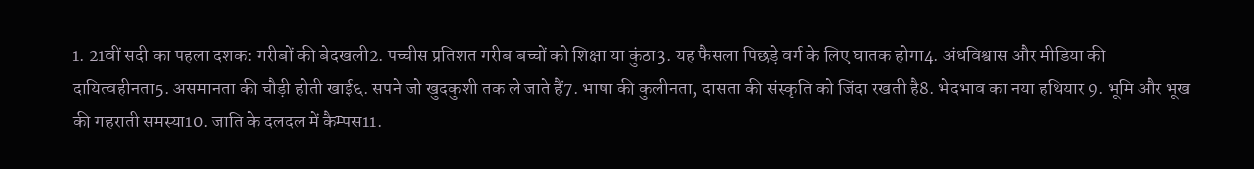1. 21वीं सदी का पहला दशक: गरीबों की बेदखली2. पच्चीस प्रतिशत गरीब बच्चों को शिक्षा या कुंठा3. यह फैसला पिछड़े वर्ग के लिए घातक होगा4. अंधविश्वास और मीडिया की दायित्वहीनता5. असमानता की चौड़ी होती खाई६. सपने जो खुदकुशी तक ले जाते हैं7. भाषा की कुलीनता, दासता की संस्कृति को जिंदा रखती है8. भेदभाव का नया हथियार 9. भूमि और भूख की गहराती समस्या10. जाति के दलदल में कैम्पस11.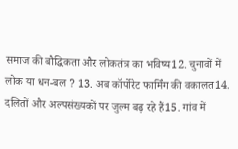समाज की बौद्धिकता और लोकतंत्र का भविष्य12. चुनावों में लोक या धन-बल ? 13. अब कॉर्पोरेट फार्मिंग की वकालत14. दलितों और अल्पसंख्यकों पर जुल्म बढ़ रहे हैं15. गांव में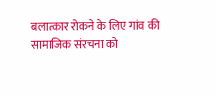बलात्कार रोकने के लिए गांव की सामाजिक संरचना को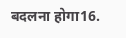बदलना होगा16.